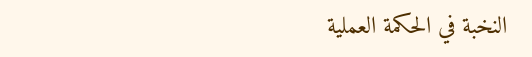النخبة في الحكمة العملية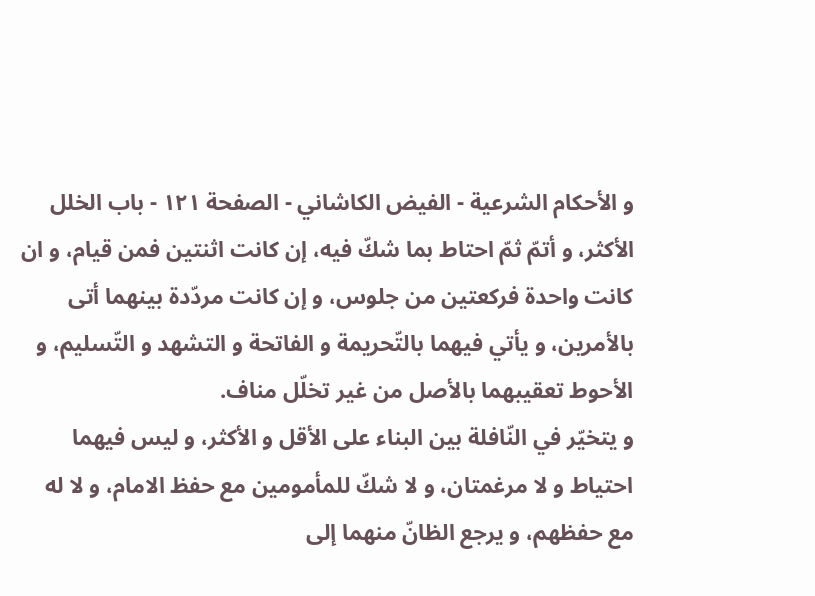و الأحكام الشرعية - الفيض الكاشاني - الصفحة ١٢١ - باب الخلل
الأكثر، و أتمّ ثمّ احتاط بما شكّ فيه، إن كانت اثنتين فمن قيام، و ان كانت واحدة فركعتين من جلوس، و إن كانت مردّدة بينهما أتى بالأمرين، و يأتي فيهما بالتّحريمة و الفاتحة و التشهد و التّسليم، و الأحوط تعقيبهما بالأصل من غير تخلّل مناف.
و يتخيّر في النّافلة بين البناء على الأقل و الأكثر، و ليس فيهما احتياط و لا مرغمتان، و لا شكّ للمأمومين مع حفظ الامام، و لا له مع حفظهم، و يرجع الظانّ منهما إلى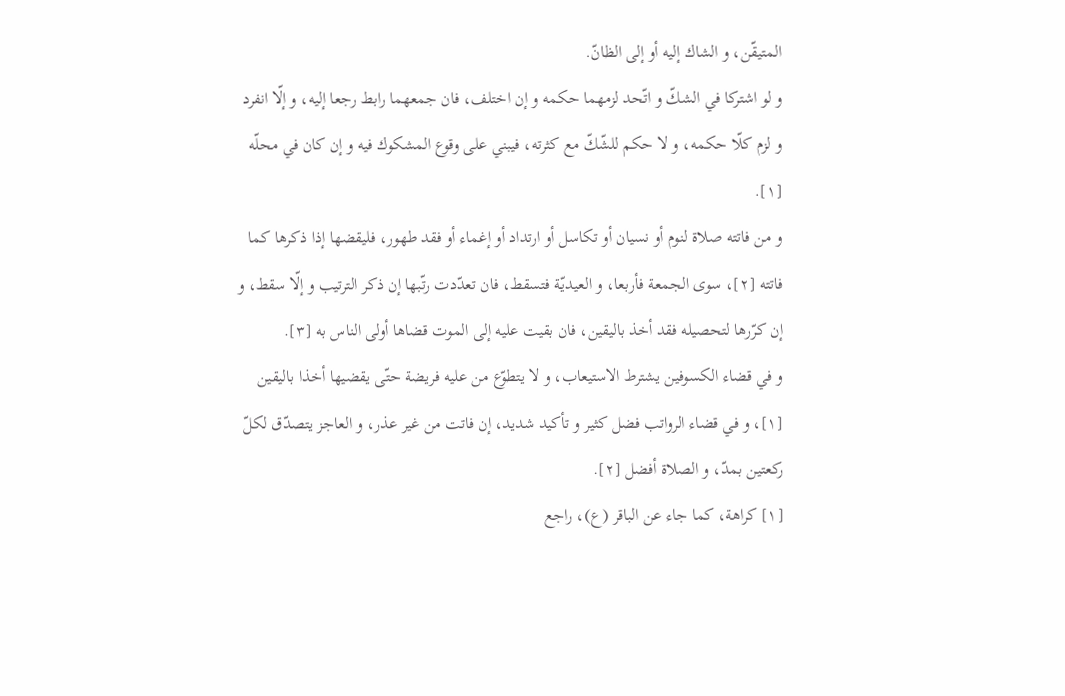المتيقّن، و الشاك إليه أو إلى الظانّ.
و لو اشتركا في الشكّ و اتّحد لزمهما حكمه و إن اختلف، فان جمعهما رابط رجعا إليه، و إلّا انفرد و لزم كلّا حكمه، و لا حكم للشّكّ مع كثرته، فيبني على وقوع المشكوك فيه و إن كان في محلّه [١].
و من فاتته صلاة لنوم أو نسيان أو تكاسل أو ارتداد أو إغماء أو فقد طهور، فليقضها إذا ذكرها كما فاتته [٢]، سوى الجمعة فأربعا، و العيديّة فتسقط، فان تعدّدت رتّبها إن ذكر الترتيب و إلّا سقط، و إن كرّرها لتحصيله فقد أخذ باليقين، فان بقيت عليه إلى الموت قضاها أولى الناس به [٣].
و في قضاء الكسوفين يشترط الاستيعاب، و لا يتطوّع من عليه فريضة حتّى يقضيها أخذا باليقين [١]، و في قضاء الرواتب فضل كثير و تأكيد شديد، إن فاتت من غير عذر، و العاجز يتصدّق لكلّ ركعتين بمدّ، و الصلاة أفضل [٢].
[١] كراهة، كما جاء عن الباقر (ع)، راجع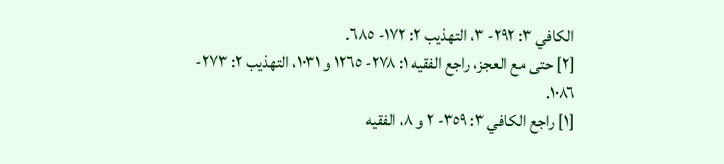الكافي ٣: ٢٩٢- ٣، التهذيب ٢: ١٧٢- ٦٨٥.
[٢] حتى مع العجز، راجع الفقيه ١: ٢٧٨- ١٢٦٥ و ١٠٣١، التهذيب ٢: ٢٧٣- ١٠٨٦.
[١] راجع الكافي ٣: ٣٥٩- ٢ و ٨، الفقيه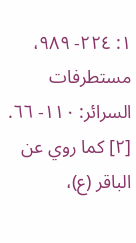١: ٢٢٤- ٩٨٩، مستطرفات السرائر: ١١٠- ٦٦.
[٢] كما روي عن الباقر (ع)،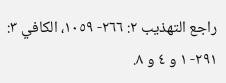راجع التهذيب ٢: ٢٦٦- ١٠٥٩، الكافي ٣: ٢٩١- ١ و ٤ و ٨.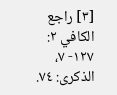[٣] راجع الكافي ٢: ١٢٧- ٧، الذكرى: ٧٤.